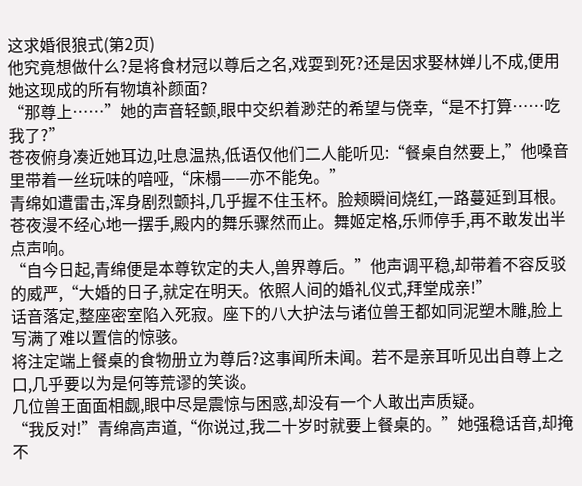这求婚很狼式(第2页)
他究竟想做什么?是将食材冠以尊后之名,戏耍到死?还是因求娶林婵儿不成,便用她这现成的所有物填补颜面?
“那尊上……”她的声音轻颤,眼中交织着渺茫的希望与侥幸,“是不打算……吃我了?”
苍夜俯身凑近她耳边,吐息温热,低语仅他们二人能听见:“餐桌自然要上,”他嗓音里带着一丝玩味的喑哑,“床榻——亦不能免。”
青绵如遭雷击,浑身剧烈颤抖,几乎握不住玉杯。脸颊瞬间烧红,一路蔓延到耳根。
苍夜漫不经心地一摆手,殿内的舞乐骤然而止。舞姬定格,乐师停手,再不敢发出半点声响。
“自今日起,青绵便是本尊钦定的夫人,兽界尊后。”他声调平稳,却带着不容反驳的威严,“大婚的日子,就定在明天。依照人间的婚礼仪式,拜堂成亲!”
话音落定,整座密室陷入死寂。座下的八大护法与诸位兽王都如同泥塑木雕,脸上写满了难以置信的惊骇。
将注定端上餐桌的食物册立为尊后?这事闻所未闻。若不是亲耳听见出自尊上之口,几乎要以为是何等荒谬的笑谈。
几位兽王面面相觑,眼中尽是震惊与困惑,却没有一个人敢出声质疑。
“我反对!”青绵高声道,“你说过,我二十岁时就要上餐桌的。”她强稳话音,却掩不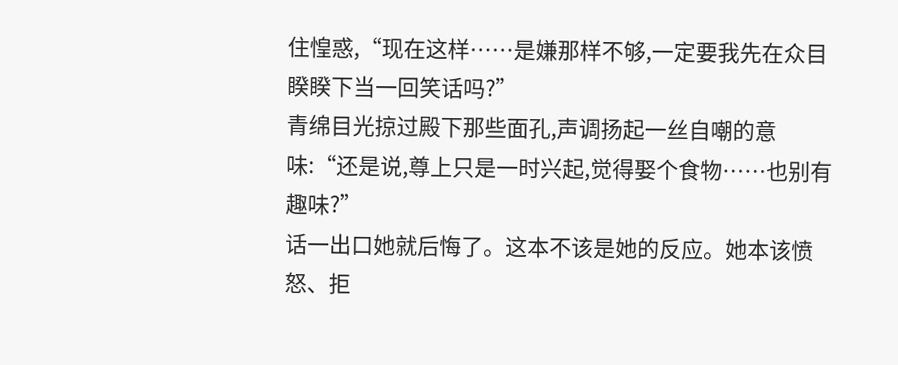住惶惑,“现在这样……是嫌那样不够,一定要我先在众目睽睽下当一回笑话吗?”
青绵目光掠过殿下那些面孔,声调扬起一丝自嘲的意味:“还是说,尊上只是一时兴起,觉得娶个食物……也别有趣味?”
话一出口她就后悔了。这本不该是她的反应。她本该愤怒、拒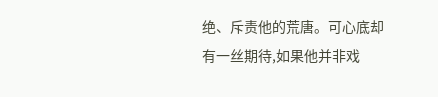绝、斥责他的荒唐。可心底却有一丝期待,如果他并非戏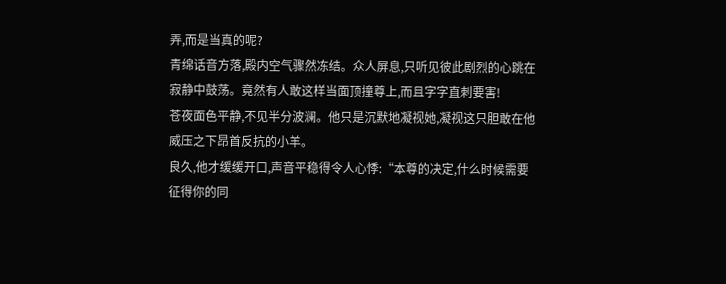弄,而是当真的呢?
青绵话音方落,殿内空气骤然冻结。众人屏息,只听见彼此剧烈的心跳在寂静中鼓荡。竟然有人敢这样当面顶撞尊上,而且字字直刺要害!
苍夜面色平静,不见半分波澜。他只是沉默地凝视她,凝视这只胆敢在他威压之下昂首反抗的小羊。
良久,他才缓缓开口,声音平稳得令人心悸:“本尊的决定,什么时候需要征得你的同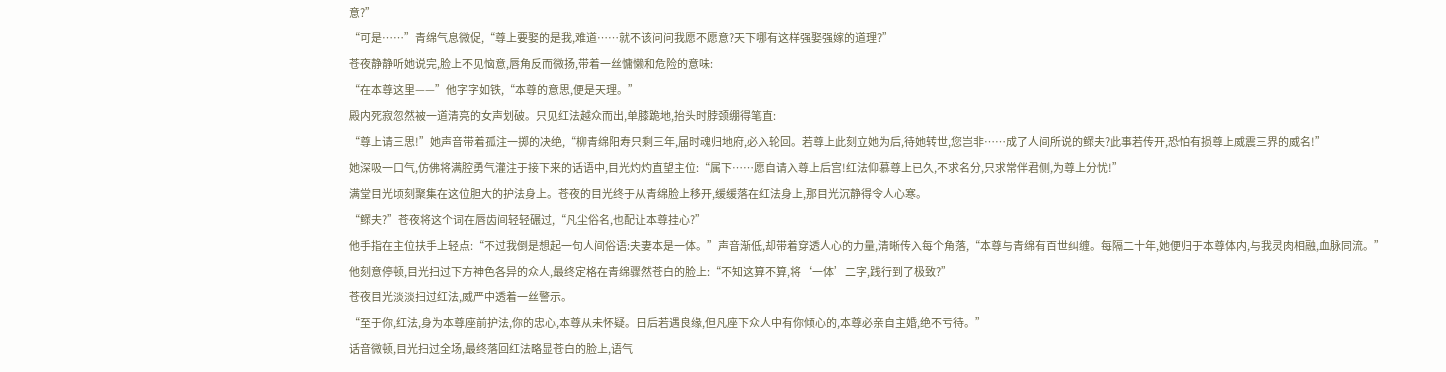意?”
“可是……”青绵气息微促,“尊上要娶的是我,难道……就不该问问我愿不愿意?天下哪有这样强娶强嫁的道理?”
苍夜静静听她说完,脸上不见恼意,唇角反而微扬,带着一丝慵懒和危险的意味:
“在本尊这里——”他字字如铁,“本尊的意思,便是天理。”
殿内死寂忽然被一道清亮的女声划破。只见红法越众而出,单膝跪地,抬头时脖颈绷得笔直:
“尊上请三思!”她声音带着孤注一掷的决绝,“柳青绵阳寿只剩三年,届时魂归地府,必入轮回。若尊上此刻立她为后,待她转世,您岂非……成了人间所说的鳏夫?此事若传开,恐怕有损尊上威震三界的威名!”
她深吸一口气,仿佛将满腔勇气灌注于接下来的话语中,目光灼灼直望主位:“属下……愿自请入尊上后宫!红法仰慕尊上已久,不求名分,只求常伴君侧,为尊上分忧!”
满堂目光顷刻聚集在这位胆大的护法身上。苍夜的目光终于从青绵脸上移开,缓缓落在红法身上,那目光沉静得令人心寒。
“鳏夫?”苍夜将这个词在唇齿间轻轻碾过,“凡尘俗名,也配让本尊挂心?”
他手指在主位扶手上轻点:“不过我倒是想起一句人间俗语:夫妻本是一体。”声音渐低,却带着穿透人心的力量,清晰传入每个角落,“本尊与青绵有百世纠缠。每隔二十年,她便归于本尊体内,与我灵肉相融,血脉同流。”
他刻意停顿,目光扫过下方神色各异的众人,最终定格在青绵骤然苍白的脸上:“不知这算不算,将‘一体’二字,践行到了极致?”
苍夜目光淡淡扫过红法,威严中透着一丝警示。
“至于你,红法,身为本尊座前护法,你的忠心,本尊从未怀疑。日后若遇良缘,但凡座下众人中有你倾心的,本尊必亲自主婚,绝不亏待。”
话音微顿,目光扫过全场,最终落回红法略显苍白的脸上,语气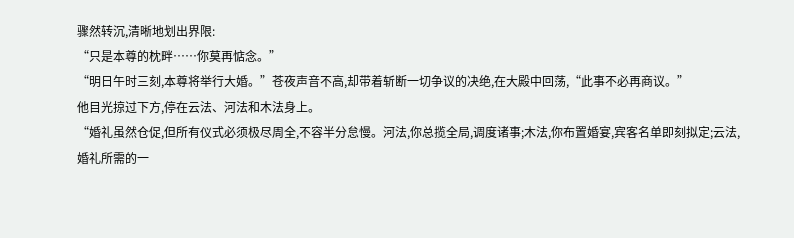骤然转沉,清晰地划出界限:
“只是本尊的枕畔……你莫再惦念。”
“明日午时三刻,本尊将举行大婚。”苍夜声音不高,却带着斩断一切争议的决绝,在大殿中回荡,“此事不必再商议。”
他目光掠过下方,停在云法、河法和木法身上。
“婚礼虽然仓促,但所有仪式必须极尽周全,不容半分怠慢。河法,你总揽全局,调度诸事;木法,你布置婚宴,宾客名单即刻拟定;云法,婚礼所需的一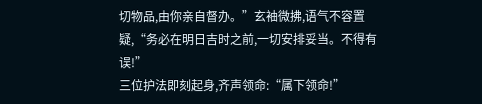切物品,由你亲自督办。”玄袖微拂,语气不容置疑,“务必在明日吉时之前,一切安排妥当。不得有误!”
三位护法即刻起身,齐声领命:“属下领命!”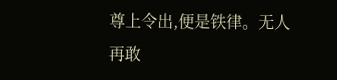尊上令出,便是铁律。无人再敢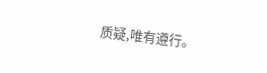质疑,唯有遵行。